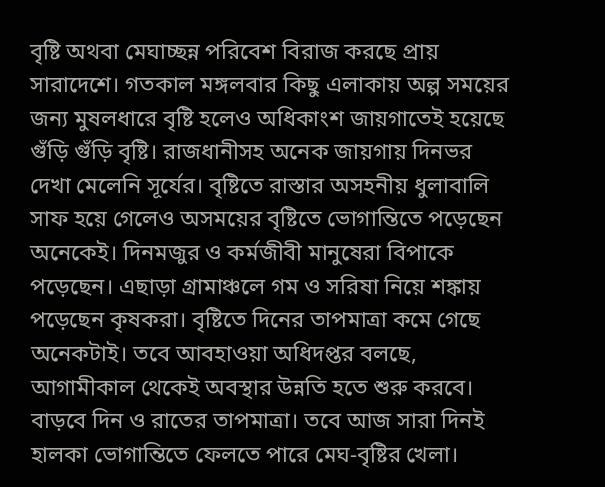বৃষ্টি অথবা মেঘাচ্ছন্ন পরিবেশ বিরাজ করছে প্রায় সারাদেশে। গতকাল মঙ্গলবার কিছু এলাকায় অল্প সময়ের জন্য মুষলধারে বৃষ্টি হলেও অধিকাংশ জায়গাতেই হয়েছে গুঁড়ি গুঁড়ি বৃষ্টি। রাজধানীসহ অনেক জায়গায় দিনভর দেখা মেলেনি সূর্যের। বৃষ্টিতে রাস্তার অসহনীয় ধুলাবালি সাফ হয়ে গেলেও অসময়ের বৃষ্টিতে ভোগান্তিতে পড়েছেন অনেকেই। দিনমজুর ও কর্মজীবী মানুষেরা বিপাকে পড়েছেন। এছাড়া গ্রামাঞ্চলে গম ও সরিষা নিয়ে শঙ্কায় পড়েছেন কৃষকরা। বৃষ্টিতে দিনের তাপমাত্রা কমে গেছে অনেকটাই। তবে আবহাওয়া অধিদপ্তর বলছে, আগামীকাল থেকেই অবস্থার উন্নতি হতে শুরু করবে। বাড়বে দিন ও রাতের তাপমাত্রা। তবে আজ সারা দিনই হালকা ভোগান্তিতে ফেলতে পারে মেঘ-বৃষ্টির খেলা।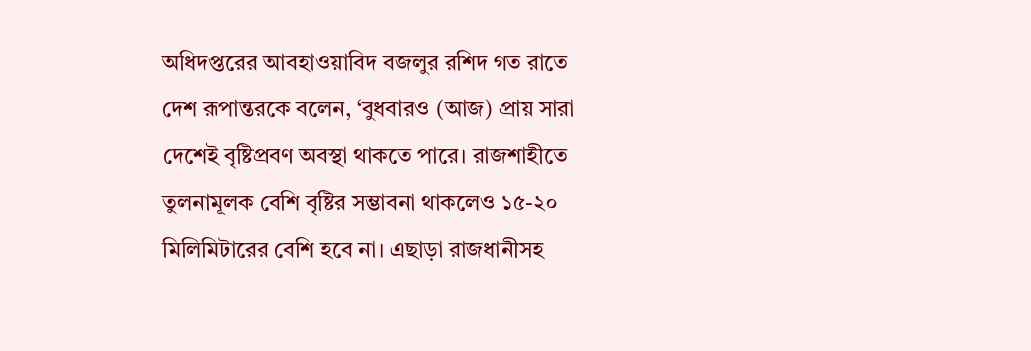অধিদপ্তরের আবহাওয়াবিদ বজলুর রশিদ গত রাতে দেশ রূপান্তরকে বলেন, ‘বুধবারও (আজ) প্রায় সারা দেশেই বৃষ্টিপ্রবণ অবস্থা থাকতে পারে। রাজশাহীতে তুলনামূলক বেশি বৃষ্টির সম্ভাবনা থাকলেও ১৫-২০ মিলিমিটারের বেশি হবে না। এছাড়া রাজধানীসহ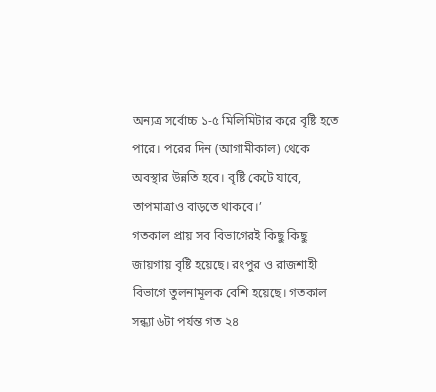অন্যত্র সর্বোচ্চ ১-৫ মিলিমিটার করে বৃষ্টি হতে পারে। পরের দিন (আগামীকাল) থেকে অবস্থার উন্নতি হবে। বৃষ্টি কেটে যাবে, তাপমাত্রাও বাড়তে থাকবে।’
গতকাল প্রায় সব বিভাগেরই কিছু কিছু জায়গায় বৃষ্টি হয়েছে। রংপুর ও রাজশাহী বিভাগে তুলনামূলক বেশি হয়েছে। গতকাল সন্ধ্যা ৬টা পর্যন্ত গত ২৪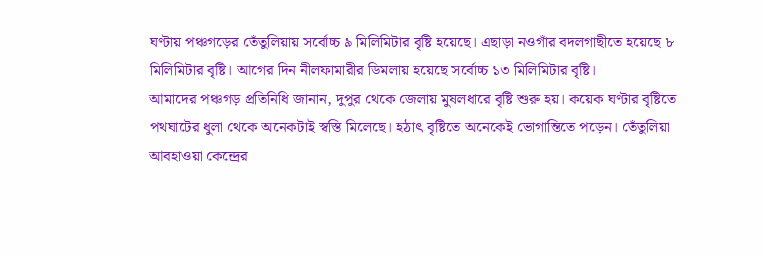ঘণ্টায় পঞ্চগড়ের তেঁতুলিয়ায় সর্বোচ্চ ৯ মিলিমিটার বৃষ্টি হয়েছে। এছাড়া নওগাঁর বদলগাছীতে হয়েছে ৮ মিলিমিটার বৃষ্টি। আগের দিন নীলফামারীর ডিমলায় হয়েছে সর্বোচ্চ ১৩ মিলিমিটার বৃষ্টি।
আমাদের পঞ্চগড় প্রতিনিধি জানান, দুপুর থেকে জেলায় মুষলধারে বৃষ্টি শুরু হয়। কয়েক ঘণ্টার বৃষ্টিতে পথঘাটের ধুলা থেকে অনেকটাই স্বস্তি মিলেছে। হঠাৎ বৃষ্টিতে অনেকেই ভোগান্তিতে পড়েন। তেঁতুলিয়া আবহাওয়া কেন্দ্রের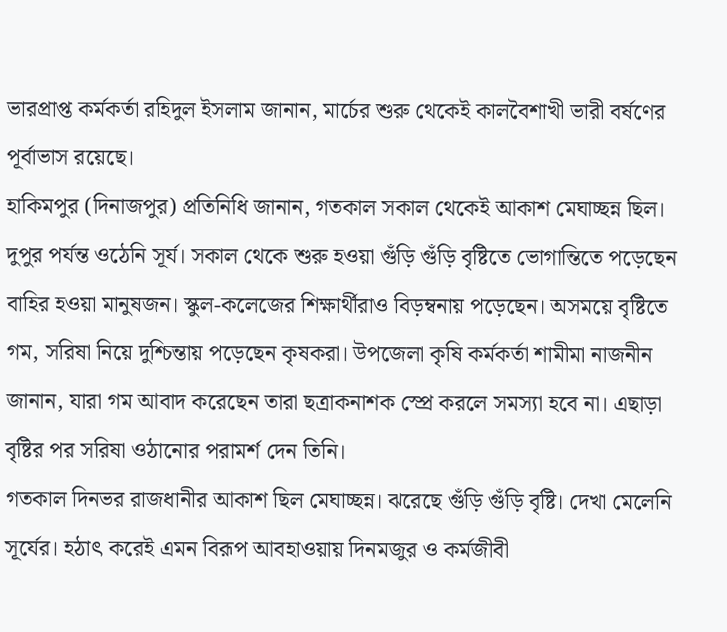ভারপ্রাপ্ত কর্মকর্তা রহিদুল ইসলাম জানান, মার্চের শুরু থেকেই কালবৈশাখী ভারী বর্ষণের পূর্বাভাস রয়েছে।
হাকিমপুর (দিনাজপুর) প্রতিনিধি জানান, গতকাল সকাল থেকেই আকাশ মেঘাচ্ছন্ন ছিল। দুপুর পর্যন্ত ওঠেনি সূর্য। সকাল থেকে শুরু হওয়া গুঁড়ি গুঁড়ি বৃষ্টিতে ভোগান্তিতে পড়েছেন বাহির হওয়া মানুষজন। স্কুল-কলেজের শিক্ষার্থীরাও বিড়ম্বনায় পড়েছেন। অসময়ে বৃষ্টিতে গম, সরিষা নিয়ে দুশ্চিন্তায় পড়েছেন কৃষকরা। উপজেলা কৃষি কর্মকর্তা শামীমা নাজনীন জানান, যারা গম আবাদ করেছেন তারা ছত্রাকনাশক স্প্রে করলে সমস্যা হবে না। এছাড়া বৃষ্টির পর সরিষা ওঠানোর পরামর্শ দেন তিনি।
গতকাল দিনভর রাজধানীর আকাশ ছিল মেঘাচ্ছন্ন। ঝরেছে গুঁড়ি গুঁড়ি বৃষ্টি। দেখা মেলেনি সূর্যের। হঠাৎ করেই এমন বিরূপ আবহাওয়ায় দিনমজুর ও কর্মজীবী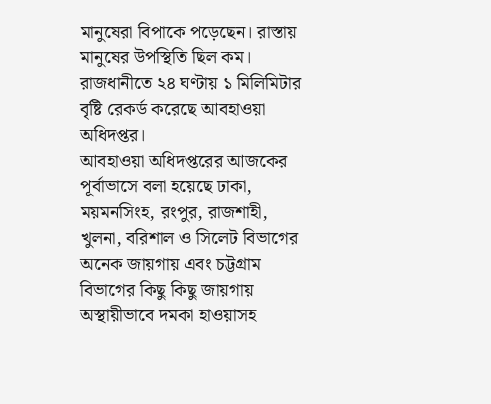মানুষেরা বিপাকে পড়েছেন। রাস্তায় মানুষের উপস্থিতি ছিল কম। রাজধানীতে ২৪ ঘণ্টায় ১ মিলিমিটার বৃষ্টি রেকর্ড করেছে আবহাওয়া অধিদপ্তর।
আবহাওয়া অধিদপ্তরের আজকের পূর্বাভাসে বলা হয়েছে ঢাকা, ময়মনসিংহ, রংপুর, রাজশাহী, খুলনা, বরিশাল ও সিলেট বিভাগের অনেক জায়গায় এবং চট্টগ্রাম বিভাগের কিছু কিছু জায়গায় অস্থায়ীভাবে দমকা হাওয়াসহ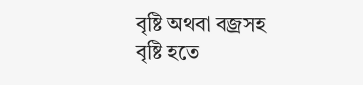বৃষ্টি অথবা বজ্রসহ বৃষ্টি হতে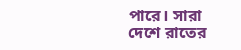পারে। সারা দেশে রাতের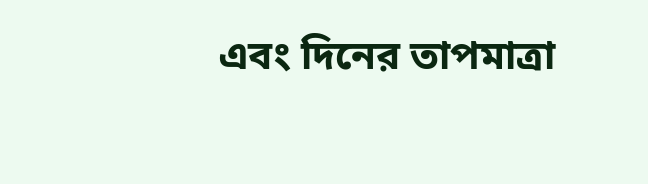এবং দিনের তাপমাত্রা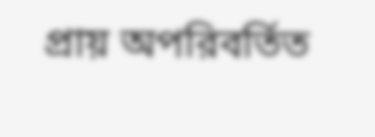প্রায় অপরিবর্তিত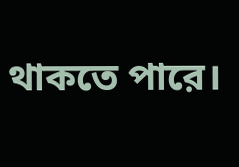থাকতে পারে।